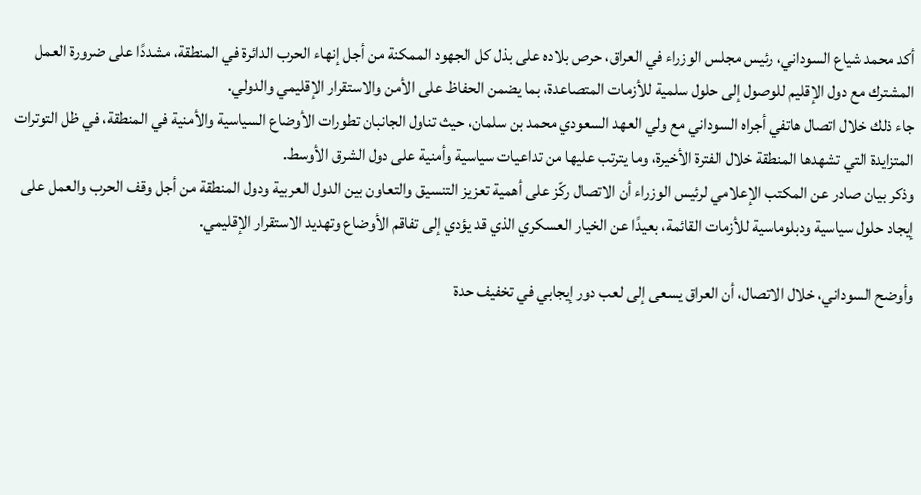أكد محمد شياع السوداني، رئيس مجلس الوزراء في العراق، حرص بلاده على بذل كل الجهود الممكنة من أجل إنهاء الحرب الدائرة في المنطقة، مشددًا على ضرورة العمل المشترك مع دول الإقليم للوصول إلى حلول سلمية للأزمات المتصاعدة، بما يضمن الحفاظ على الأمن والاستقرار الإقليمي والدولي.
جاء ذلك خلال اتصال هاتفي أجراه السوداني مع ولي العهد السعودي محمد بن سلمان، حيث تناول الجانبان تطورات الأوضاع السياسية والأمنية في المنطقة، في ظل التوترات المتزايدة التي تشهدها المنطقة خلال الفترة الأخيرة، وما يترتب عليها من تداعيات سياسية وأمنية على دول الشرق الأوسط.
وذكر بيان صادر عن المكتب الإعلامي لرئيس الوزراء أن الاتصال ركّز على أهمية تعزيز التنسيق والتعاون بين الدول العربية ودول المنطقة من أجل وقف الحرب والعمل على إيجاد حلول سياسية ودبلوماسية للأزمات القائمة، بعيدًا عن الخيار العسكري الذي قد يؤدي إلى تفاقم الأوضاع وتهديد الاستقرار الإقليمي.

وأوضح السوداني، خلال الاتصال، أن العراق يسعى إلى لعب دور إيجابي في تخفيف حدة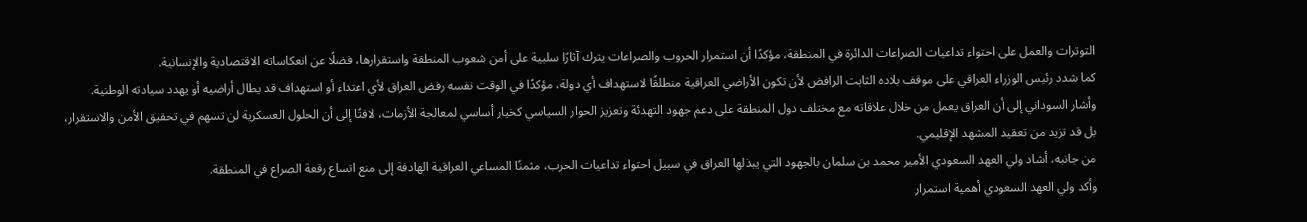التوترات والعمل على احتواء تداعيات الصراعات الدائرة في المنطقة، مؤكدًا أن استمرار الحروب والصراعات يترك آثارًا سلبية على أمن شعوب المنطقة واستقرارها، فضلًا عن انعكاساته الاقتصادية والإنسانية.
كما شدد رئيس الوزراء العراقي على موقف بلاده الثابت الرافض لأن تكون الأراضي العراقية منطلقًا لاستهداف أي دولة، مؤكدًا في الوقت نفسه رفض العراق لأي اعتداء أو استهداف قد يطال أراضيه أو يهدد سيادته الوطنية.
وأشار السوداني إلى أن العراق يعمل من خلال علاقاته مع مختلف دول المنطقة على دعم جهود التهدئة وتعزيز الحوار السياسي كخيار أساسي لمعالجة الأزمات، لافتًا إلى أن الحلول العسكرية لن تسهم في تحقيق الأمن والاستقرار، بل قد تزيد من تعقيد المشهد الإقليمي.
من جانبه، أشاد ولي العهد السعودي الأمير محمد بن سلمان بالجهود التي يبذلها العراق في سبيل احتواء تداعيات الحرب، مثمنًا المساعي العراقية الهادفة إلى منع اتساع رقعة الصراع في المنطقة.
وأكد ولي العهد السعودي أهمية استمرار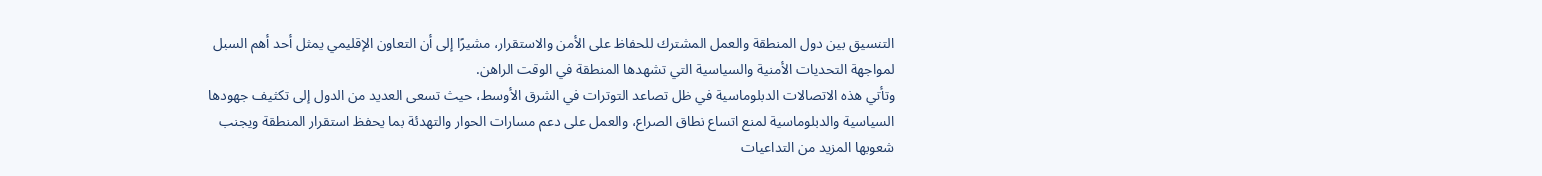التنسيق بين دول المنطقة والعمل المشترك للحفاظ على الأمن والاستقرار، مشيرًا إلى أن التعاون الإقليمي يمثل أحد أهم السبل لمواجهة التحديات الأمنية والسياسية التي تشهدها المنطقة في الوقت الراهن.
وتأتي هذه الاتصالات الدبلوماسية في ظل تصاعد التوترات في الشرق الأوسط، حيث تسعى العديد من الدول إلى تكثيف جهودها السياسية والدبلوماسية لمنع اتساع نطاق الصراع، والعمل على دعم مسارات الحوار والتهدئة بما يحفظ استقرار المنطقة ويجنب شعوبها المزيد من التداعيات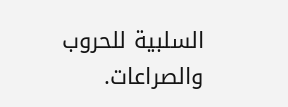السلبية للحروب والصراعات.